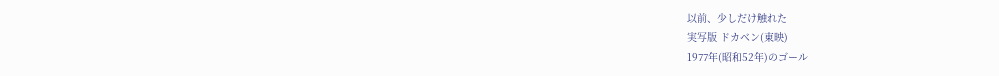以前、少しだけ触れた
実写版 ドカベン(東映)
1977年(昭和52年)のゴール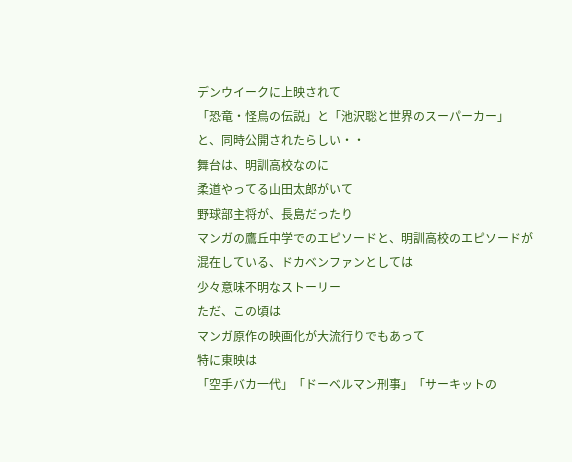デンウイークに上映されて
「恐竜・怪鳥の伝説」と「池沢聡と世界のスーパーカー」
と、同時公開されたらしい・・
舞台は、明訓高校なのに
柔道やってる山田太郎がいて
野球部主将が、長島だったり
マンガの鷹丘中学でのエピソードと、明訓高校のエピソードが
混在している、ドカベンファンとしては
少々意味不明なストーリー
ただ、この頃は
マンガ原作の映画化が大流行りでもあって
特に東映は
「空手バカ一代」「ドーベルマン刑事」「サーキットの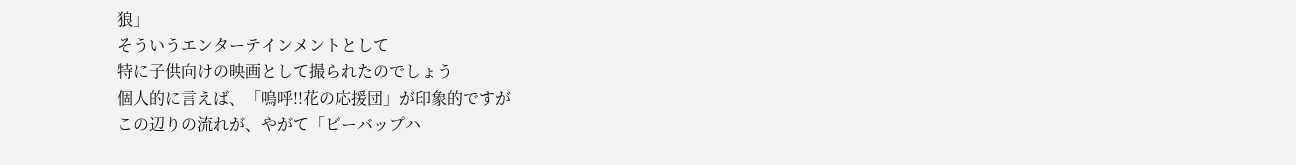狼」
そういうエンターテインメントとして
特に子供向けの映画として撮られたのでしょう
個人的に言えば、「嗚呼!!花の応援団」が印象的ですが
この辺りの流れが、やがて「ビーバップハ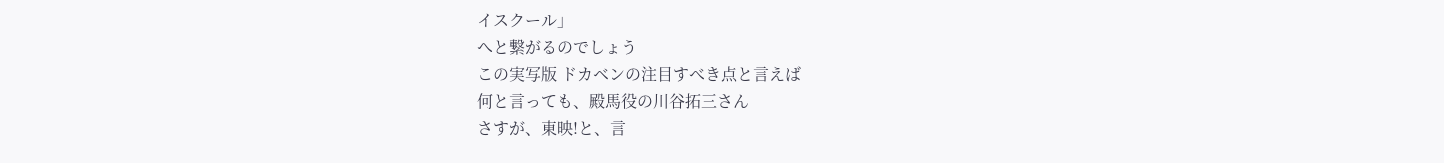イスクール」
へと繋がるのでしょう
この実写版 ドカベンの注目すべき点と言えば
何と言っても、殿馬役の川谷拓三さん
さすが、東映!と、言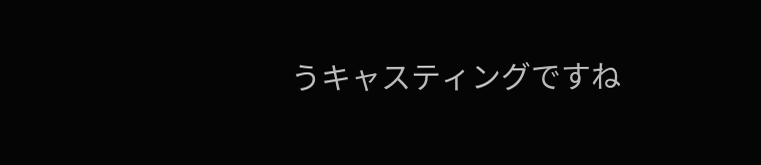うキャスティングですね